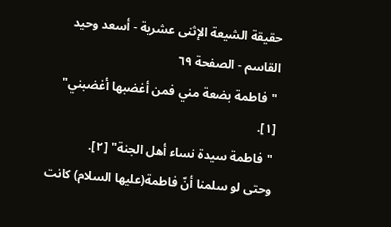حقيقة الشيعة الإثنى عشرية - أسعد وحيد القاسم - الصفحة ٦٩
"فاطمة بضعة مني فمن أغضبها أغضبني" [١].
"فاطمة سيدة نساء أهل الجنة" [٢].
وحتى لو سلمنا أنّ فاطمة(عليها السلام) كانت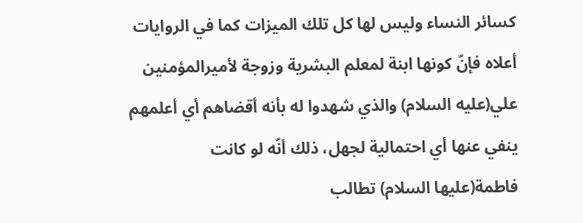كسائر النساء وليس لها كل تلك الميزات كما في الروايات أعلاه فإنّ كونها ابنة لمعلم البشرية وزوجة لأميرالمؤمنين علي(عليه السلام) والذي شهدوا له بأنه أقضاهم أي أعلمهم ينفي عنها أي احتمالية لجهل، ذلك أنّه لو كانت فاطمة(عليها السلام) تطالب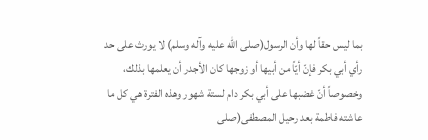بما ليس حقاً لها وأن الرسول(صلى الله عليه وآله وسلم) لا يورث على حد رأي أبي بكر فإنّ أيّاً من أبيها أو زوجها كان الأجدر أن يعلمها بذلك، وخصوصاً أنّ غضبها على أبي بكر دام لستة شهور وهذه الفترة هي كل ما عاشته فاطمة بعد رحيل المصطفى(صلى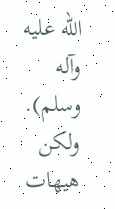الله عليه وآله وسلم).
ولكن هيهات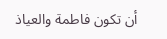أن تكون فاطمة والعياذ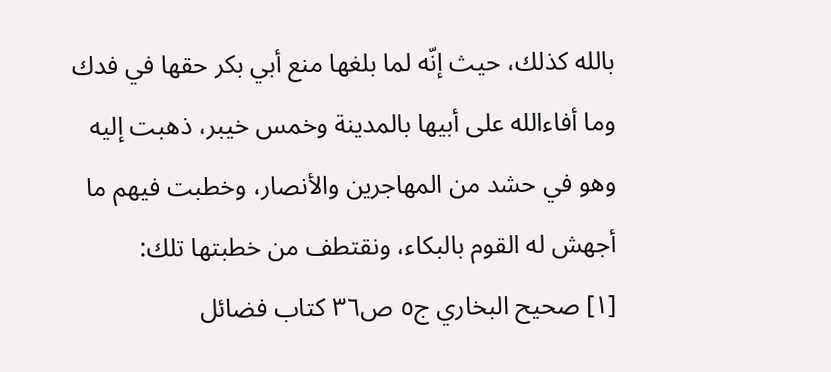بالله كذلك، حيث إنّه لما بلغها منع أبي بكر حقها في فدك وما أفاءالله على أبيها بالمدينة وخمس خيبر، ذهبت إليه وهو في حشد من المهاجرين والأنصار، وخطبت فيهم ما أجهش له القوم بالبكاء، ونقتطف من خطبتها تلك:
[١] صحيح البخاري ج٥ ص٣٦ كتاب فضائل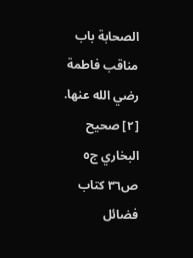الصحابة باب مناقب فاطمة رضي الله عنها.
[٢] صحيح البخاري ج٥ ص٣٦ كتاب فضائل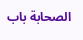الصحابة باب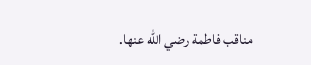مناقب فاطمة رضي الله عنها.